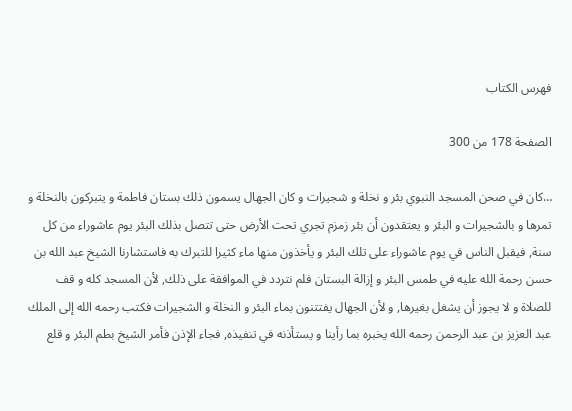فهرس الكتاب

الصفحة 178 من 300

…كان في صحن المسجد النبوي بئر و نخلة و شجيرات و كان الجهال يسمون ذلك بستان فاطمة و يتبركون بالنخلة و تمرها و بالشجيرات و البئر و يعتقدون أن بئر زمزم تجري تحت الأرض حتى تتصل بذلك البئر يوم عاشوراء من كل سنة, فيقبل الناس في يوم عاشوراء على تلك البئر و يأخذون منها ماء كثيرا للتبرك به فاستشارنا الشيخ عبد الله بن حسن رحمة الله عليه في طمس البئر و إزالة البستان فلم نتردد في الموافقة على ذلك, لأن المسجد كله و قف للصلاة و لا يجوز أن يشغل بغيرها, و لأن الجهال يفتتنون بماء البئر و النخلة و الشجيرات فكتب رحمه الله إلى الملك عبد العزيز بن عبد الرحمن رحمه الله يخبره بما رأينا و يستأذنه في تنفيذه, فجاء الإذن فأمر الشيخ بطم البئر و قلع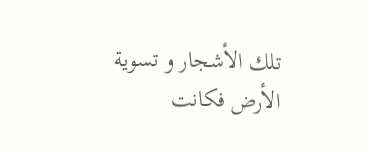تلك الأشجار و تسوية الأرض فكانت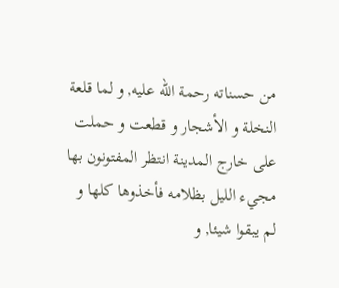من حسناته رحمة الله عليه, و لما قلعة النخلة و الأشجار و قطعت و حملت على خارج المدينة انتظر المفتونون بها مجيء الليل بظلامه فأخذوها كلها و لم يبقوا شيئا, و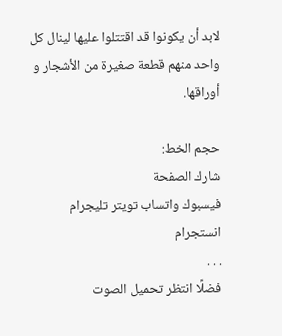لابد أن يكونوا قد اقتتلوا عليها لينال كل واحد منهم قطعة صغيرة من الأشجار و أوراقها.

حجم الخط:
شارك الصفحة
فيسبوك واتساب تويتر تليجرام انستجرام
. . .
فضلًا انتظر تحميل الصوت